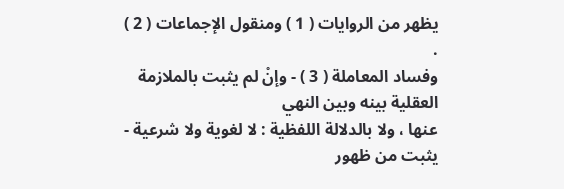يظهر من الروايات ( 1 ) ومنقول الإجماعات ( 2 ) .
وفساد المعاملة ( 3 ) - وإنْ لم يثبت بالملازمة العقلية بينه وبين النهي
عنها ، ولا بالدلالة اللفظية : لا لغوية ولا شرعية - يثبت من ظهور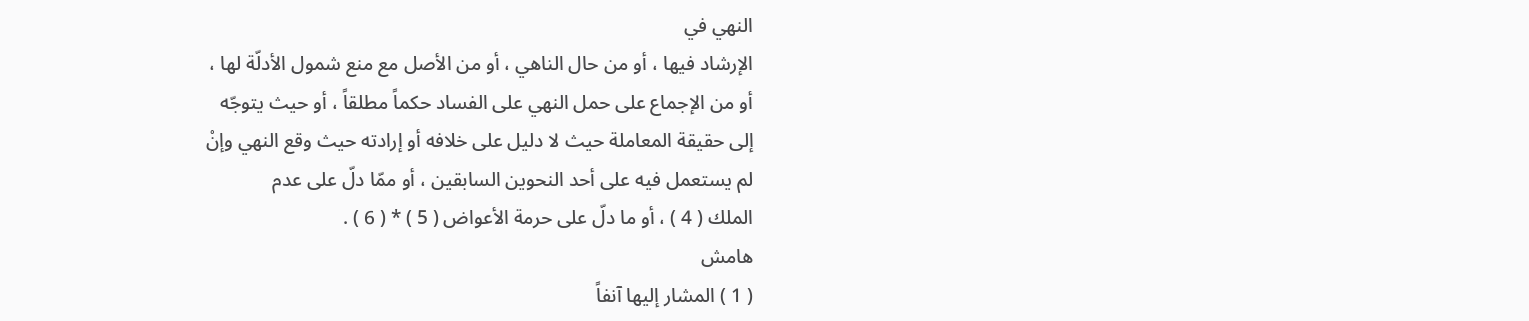النهي في
الإرشاد فيها ، أو من حال الناهي ، أو من الأصل مع منع شمول الأدلّة لها ،
أو من الإجماع على حمل النهي على الفساد حكماً مطلقاً ، أو حيث يتوجّه
إلى حقيقة المعاملة حيث لا دليل على خلافه أو إرادته حيث وقع النهي وإنْ
لم يستعمل فيه على أحد النحوين السابقين ، أو ممّا دلّ على عدم
الملك ( 4 ) ، أو ما دلّ على حرمة الأعواض ( 5 ) * ( 6 ) .
هامش
( 1 ) المشار إليها آنفاً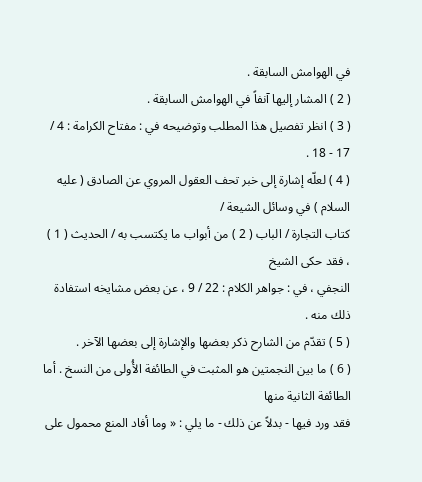في الهوامش السابقة .
( 2 ) المشار إليها آنفاً في الهوامش السابقة .
( 3 ) انظر تفصيل هذا المطلب وتوضيحه في : مفتاح الكرامة : 4 / 17 - 18 .
( 4 ) لعلّه إشارة إلى خبر تحف العقول المروي عن الصادق ( عليه السلام ) في وسائل الشيعة /
كتاب التجارة / الباب ( 2 ) من أبواب ما يكتسب به / الحديث ( 1 ) ، فقد حكى الشيخ
النجفي ، في : جواهر الكلام : 22 / 9 ، عن بعض مشايخه استفادة ذلك منه .
( 5 ) تقدّم من الشارح ذكر بعضها والإشارة إلى بعضها الآخر .
( 6 ) ما بين النجمتين هو المثبت في الطائفة الأُولى من النسخ . أما الطائفة الثانية منها
فقد ورد فيها - بدلاً عن ذلك - ما يلي : « وما أفاد المنع محمول على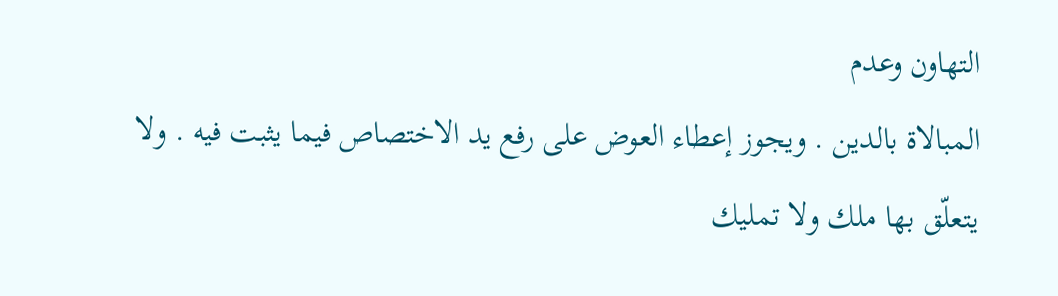التهاون وعدم
المبالاة بالدين . ويجوز إعطاء العوض على رفع يد الاختصاص فيما يثبت فيه . ولا
يتعلّق بها ملك ولا تمليك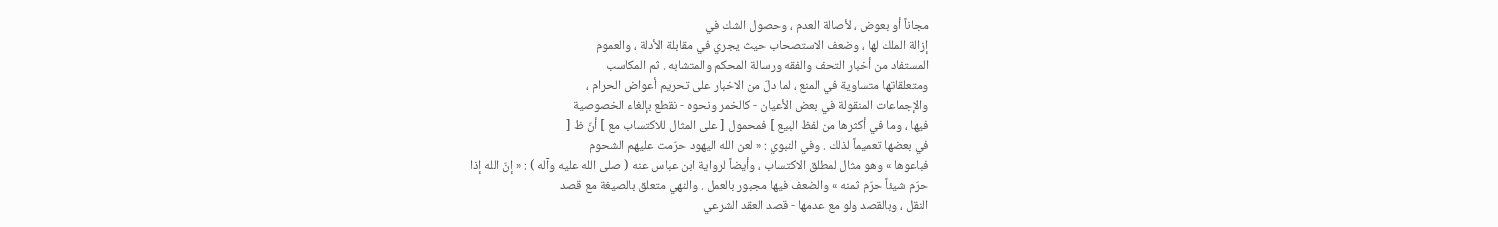مجاناً أو بعوض ، لأصالة العدم ، وحصول الشك في
إزالة الملك لها ، وضعف الاستصحاب حيث يجري في مقابلة الأدلة ، والعموم
المستفاد من أخبار التحف والفقه ورسالة المحكم والمتشابه . ثم المكاسب
ومتعلقاتها متساوية في المنع ، لما دلّ من الاخبار على تحريم أعواض الحرام ،
والإجماعات المنقولة في بعض الأعيان - كالخمر ونحوه - نقطع بإلغاء الخصوصية
فيها ، وما في أكثرها من لفظ البيع ] فمحمول [ على المثال للاكتساب مع ] أنّ ظ [
في بعضها تعميماً لذلك . وفي النبوي : « لعن الله اليهود حرّمت عليهم الشحوم
فباعوها » وهو مثال لمطلق الاكتساب ، وأيضاً لرواية ابن عباس عنه ( صلى الله عليه وآله ) : « إنّ الله إذا
حرّم شيئاً حرّم ثمنه » والضعف فيها مجبور بالعمل . والنهي متعلق بالصيغة مع قصد
النقل ، وبالقصد ولو مع عدمها - قصد العقد الشرعي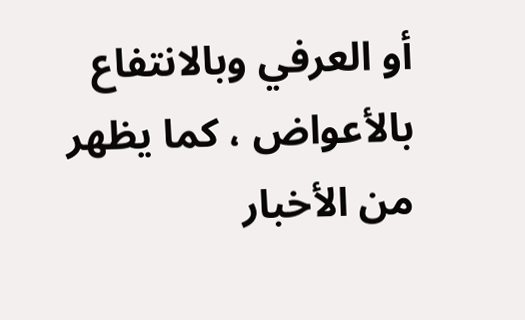أو العرفي وبالانتفاع
بالأعواض ، كما يظهر من الأخبار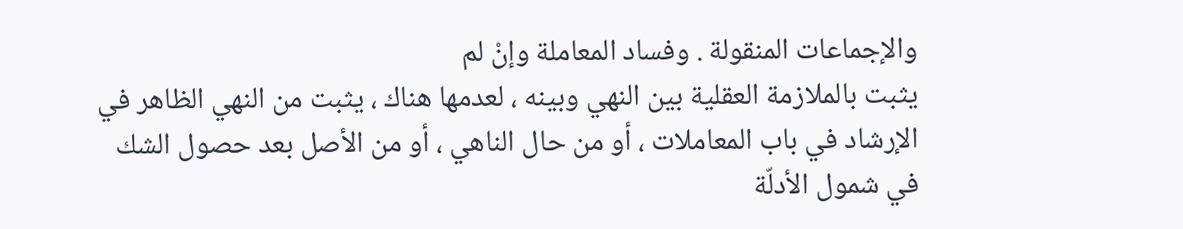والإجماعات المنقولة . وفساد المعاملة وإنْ لم
يثبت بالملازمة العقلية بين النهي وبينه ، لعدمها هناك ، يثبت من النهي الظاهر في
الإرشاد في باب المعاملات ، أو من حال الناهي ، أو من الأصل بعد حصول الشك
في شمول الأدلّة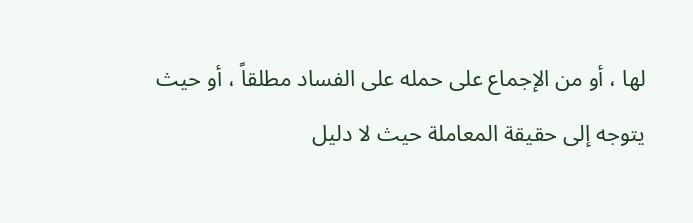لها ، أو من الإجماع على حمله على الفساد مطلقاً ، أو حيث
يتوجه إلى حقيقة المعاملة حيث لا دليل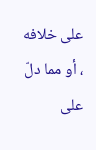على خلافه ، أو مما دلّ على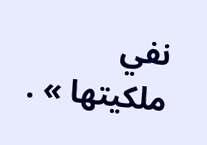نفي
ملكيتها » .